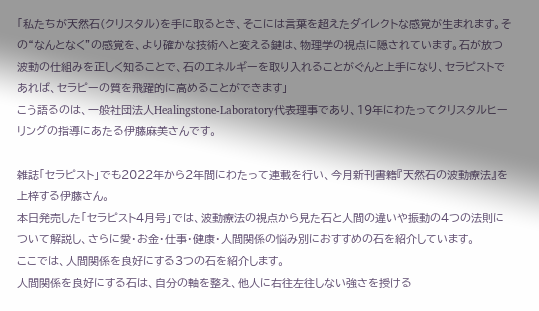「私たちが天然石(クリスタル)を手に取るとき、そこには言葉を超えたダイレクトな感覚が生まれます。その“なんとなく”の感覚を、より確かな技術へと変える鍵は、物理学の視点に隠されています。石が放つ波動の仕組みを正しく知ることで、石のエネルギーを取り入れることがぐんと上手になり、セラピストであれば、セラピーの質を飛躍的に高めることができます」
こう語るのは、一般社団法人Healingstone-Laboratory代表理事であり、19年にわたってクリスタルヒーリングの指導にあたる伊藤麻美さんです。

雑誌「セラピスト」でも2022年から2年間にわたって連載を行い、今月新刊書籍『天然石の波動療法』を上梓する伊藤さん。
本日発売した「セラピスト4月号」では、波動療法の視点から見た石と人間の違いや振動の4つの法則について解説し、さらに愛・お金・仕事・健康・人間関係の悩み別におすすめの石を紹介しています。
ここでは、人間関係を良好にする3つの石を紹介します。
人間関係を良好にする石は、自分の軸を整え、他人に右往左往しない強さを授ける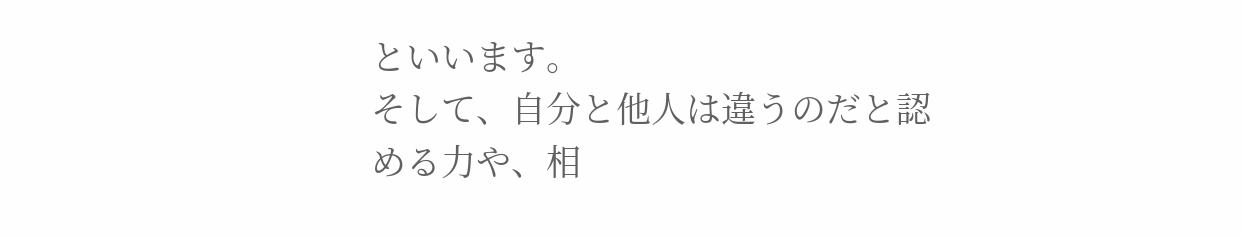といいます。
そして、自分と他人は違うのだと認める力や、相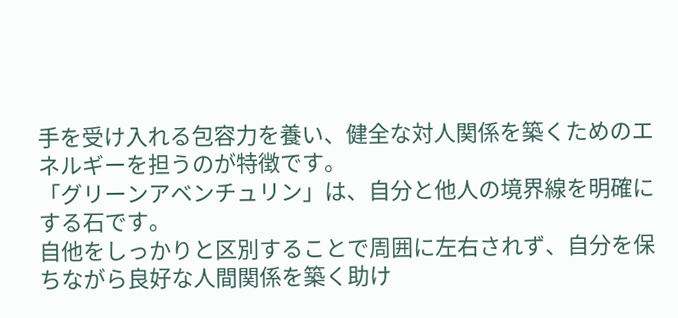手を受け入れる包容力を養い、健全な対人関係を築くためのエネルギーを担うのが特徴です。
「グリーンアベンチュリン」は、自分と他人の境界線を明確にする石です。
自他をしっかりと区別することで周囲に左右されず、自分を保ちながら良好な人間関係を築く助け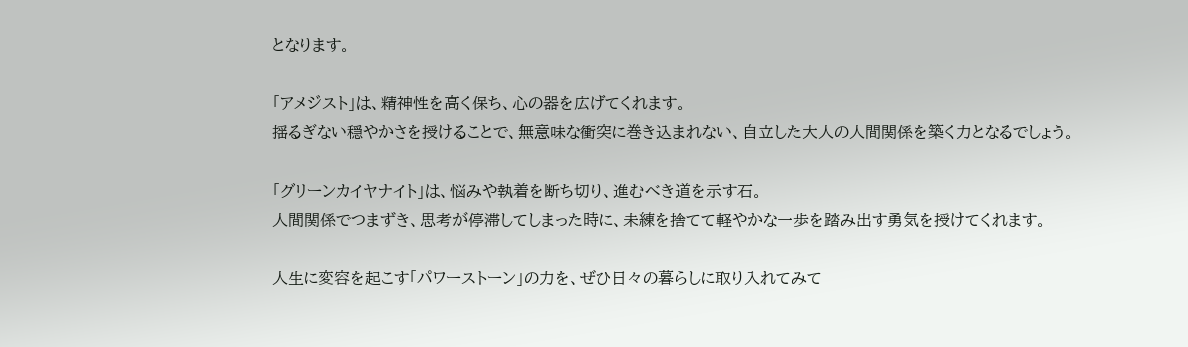となります。

「アメジスト」は、精神性を高く保ち、心の器を広げてくれます。
揺るぎない穏やかさを授けることで、無意味な衝突に巻き込まれない、自立した大人の人間関係を築く力となるでしょう。

「グリーンカイヤナイト」は、悩みや執着を断ち切り、進むべき道を示す石。
人間関係でつまずき、思考が停滞してしまった時に、未練を捨てて軽やかな一歩を踏み出す勇気を授けてくれます。

人生に変容を起こす「パワーストーン」の力を、ぜひ日々の暮らしに取り入れてみて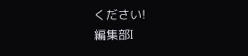ください!
編集部I